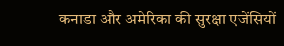कनाडा और अमेरिका की सुरक्षा एजेंसियों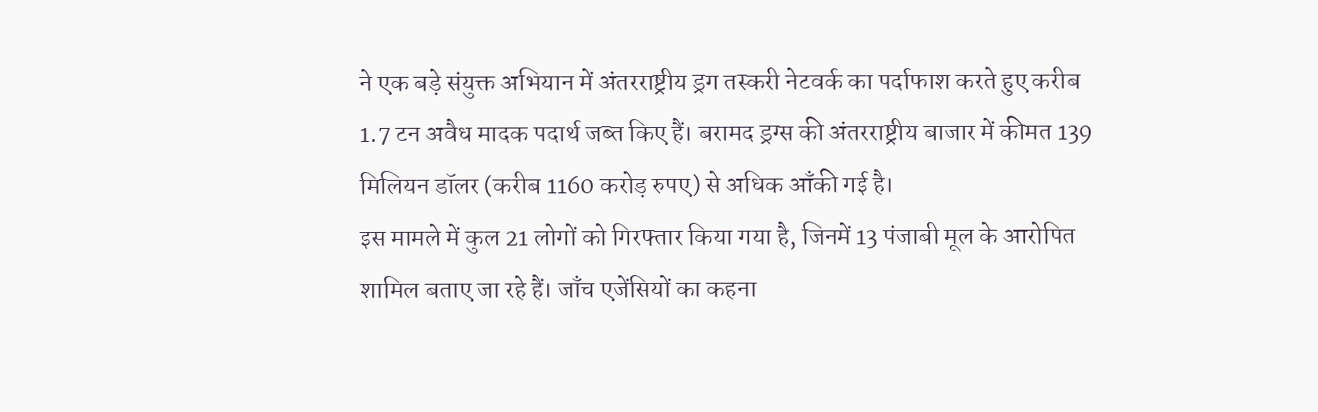ने एक बड़े संयुक्त अभियान में अंतरराष्ट्रीय ड्रग तस्करी नेटवर्क का पर्दाफाश करते हुए करीब 1.7 टन अवैध मादक पदार्थ जब्त किए हैं। बरामद ड्रग्स की अंतरराष्ट्रीय बाजार में कीमत 139 मिलियन डॉलर (करीब 1160 करोड़ रुपए) से अधिक आँकी गई है।
इस मामले में कुल 21 लोगों को गिरफ्तार किया गया है, जिनमें 13 पंजाबी मूल के आरोपित शामिल बताए जा रहे हैं। जाँच एजेंसियों का कहना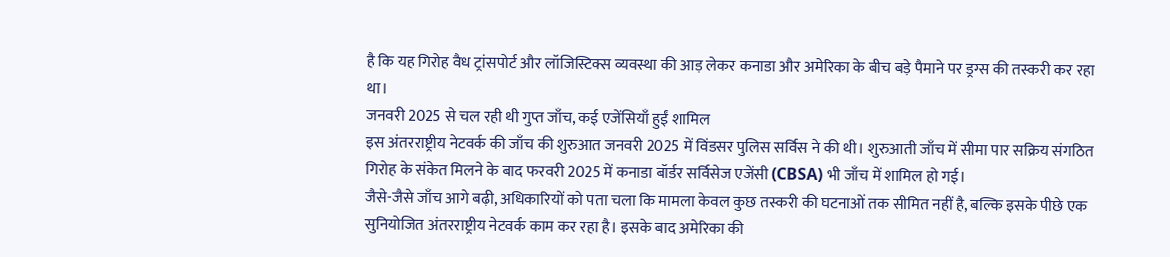है कि यह गिरोह वैध ट्रांसपोर्ट और लॉजिस्टिक्स व्यवस्था की आड़ लेकर कनाडा और अमेरिका के बीच बड़े पैमाने पर ड्रग्स की तस्करी कर रहा था।
जनवरी 2025 से चल रही थी गुप्त जाँच, कई एजेंसियाँ हुईं शामिल
इस अंतरराष्ट्रीय नेटवर्क की जाँच की शुरुआत जनवरी 2025 में विंडसर पुलिस सर्विस ने की थी। शुरुआती जाँच में सीमा पार सक्रिय संगठित गिरोह के संकेत मिलने के बाद फरवरी 2025 में कनाडा बॉर्डर सर्विसेज एजेंसी (CBSA) भी जाँच में शामिल हो गई।
जैसे-जैसे जाँच आगे बढ़ी, अधिकारियों को पता चला कि मामला केवल कुछ तस्करी की घटनाओं तक सीमित नहीं है, बल्कि इसके पीछे एक सुनियोजित अंतरराष्ट्रीय नेटवर्क काम कर रहा है। इसके बाद अमेरिका की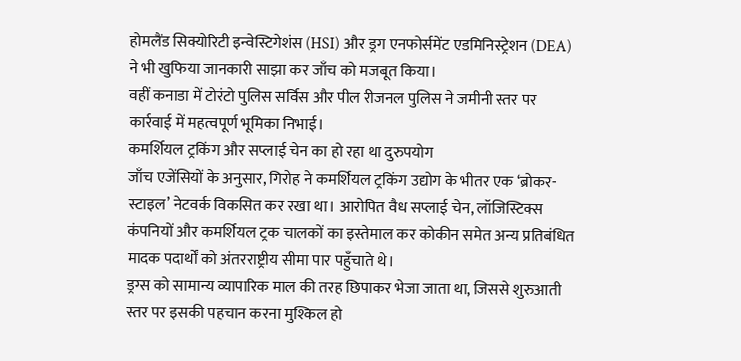होमलैंड सिक्योरिटी इन्वेस्टिगेशंस (HSI) और ड्रग एनफोर्समेंट एडमिनिस्ट्रेशन (DEA) ने भी खुफिया जानकारी साझा कर जाँच को मजबूत किया।
वहीं कनाडा में टोरंटो पुलिस सर्विस और पील रीजनल पुलिस ने जमीनी स्तर पर कार्रवाई में महत्वपूर्ण भूमिका निभाई।
कमर्शियल ट्रकिंग और सप्लाई चेन का हो रहा था दुरुपयोग
जाँच एजेंसियों के अनुसार, गिरोह ने कमर्शियल ट्रकिंग उद्योग के भीतर एक ‘ब्रोकर-स्टाइल’ नेटवर्क विकसित कर रखा था। आरोपित वैध सप्लाई चेन, लॉजिस्टिक्स कंपनियों और कमर्शियल ट्रक चालकों का इस्तेमाल कर कोकीन समेत अन्य प्रतिबंधित मादक पदार्थों को अंतरराष्ट्रीय सीमा पार पहुँचाते थे।
ड्रग्स को सामान्य व्यापारिक माल की तरह छिपाकर भेजा जाता था, जिससे शुरुआती स्तर पर इसकी पहचान करना मुश्किल हो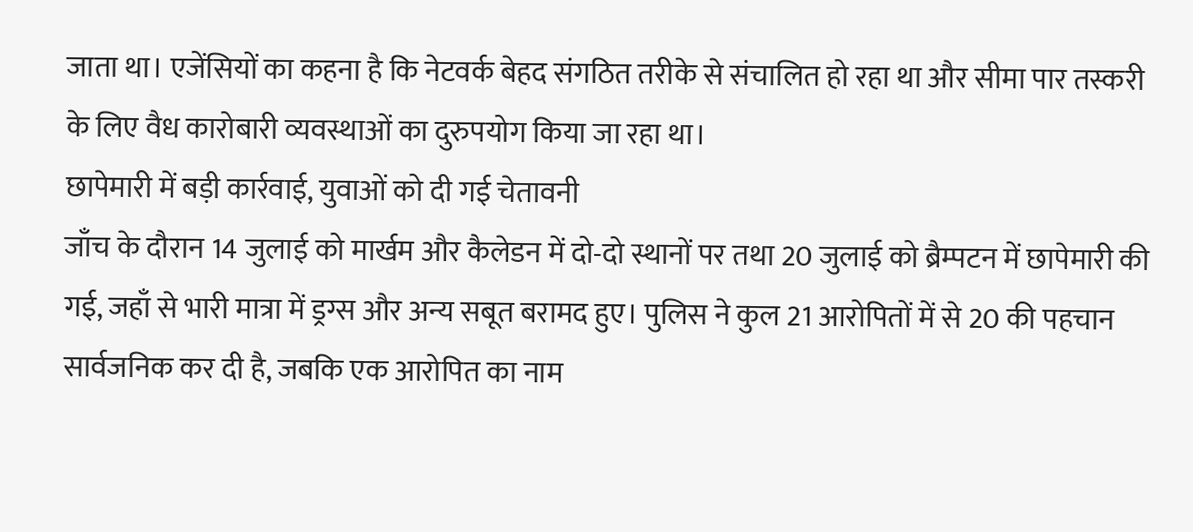जाता था। एजेंसियों का कहना है कि नेटवर्क बेहद संगठित तरीके से संचालित हो रहा था और सीमा पार तस्करी के लिए वैध कारोबारी व्यवस्थाओं का दुरुपयोग किया जा रहा था।
छापेमारी में बड़ी कार्रवाई, युवाओं को दी गई चेतावनी
जाँच के दौरान 14 जुलाई को मार्खम और कैलेडन में दो-दो स्थानों पर तथा 20 जुलाई को ब्रैम्पटन में छापेमारी की गई, जहाँ से भारी मात्रा में ड्रग्स और अन्य सबूत बरामद हुए। पुलिस ने कुल 21 आरोपितों में से 20 की पहचान सार्वजनिक कर दी है, जबकि एक आरोपित का नाम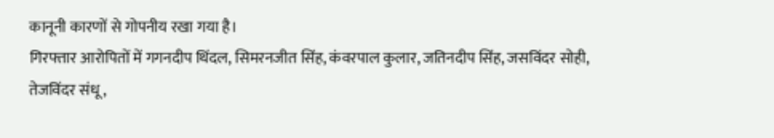कानूनी कारणों से गोपनीय रखा गया है।
गिरफ्तार आरोपितों में गगनदीप थिंदल, सिमरनजीत सिंह, कंवरपाल कुलार, जतिनदीप सिंह, जसविंदर सोही, तेजविंदर संधू,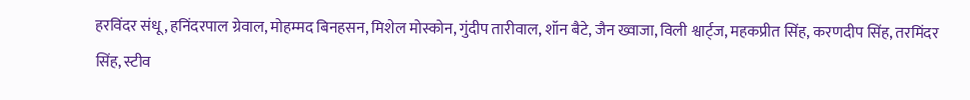हरविंदर संधू, हनिंदरपाल ग्रेवाल, मोहम्मद बिनहसन, मिशेल मोस्कोन, गुंदीप तारीवाल, शॉन बैटे, जैन ख्वाजा, विली श्वार्ट्ज, महकप्रीत सिंह, करणदीप सिंह, तरमिंदर सिंह, स्टीव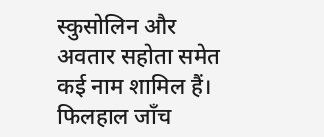स्कुसोलिन और अवतार सहोता समेत कई नाम शामिल हैं।
फिलहाल जाँच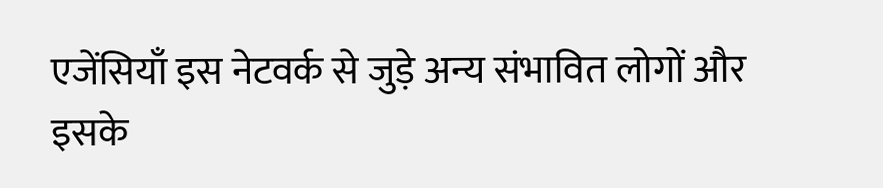एजेंसियाँ इस नेटवर्क से जुड़े अन्य संभावित लोगों और इसके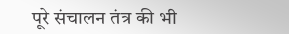पूरे संचालन तंत्र की भी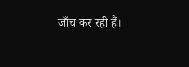जाँच कर रही हैं।